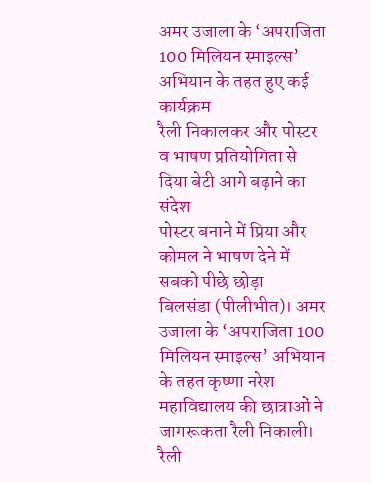अमर उजाला के ‘अपराजिता 100 मिलियन स्माइल्स’ अभियान के तहत हुए कई कार्यक्रम
रैली निकालकर और पोस्टर व भाषण प्रतियोगिता से दिया बेटी आगे बढ़ाने का संदेश
पोस्टर बनाने में प्रिया और कोमल ने भाषण देने में सबको पीछे छोड़ा
बिलसंडा (पीलीभीत)। अमर उजाला के ‘अपराजिता 100 मिलियन स्माइल्स’ अभियान के तहत कृष्णा नरेश महाविद्यालय की छात्राओं ने जागरूकता रैली निकाली। रैली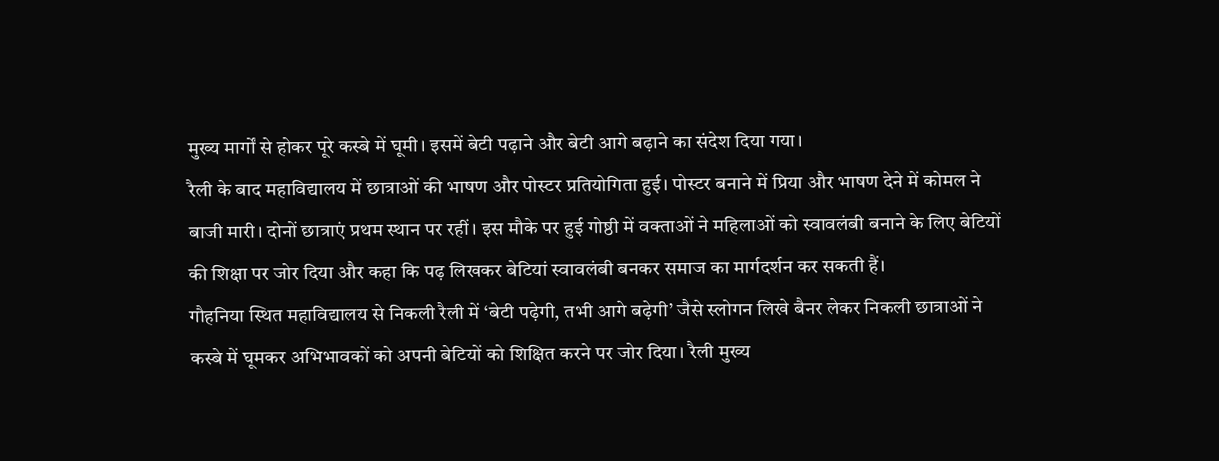मुख्य मार्गों से होकर पूरे कस्बे में घूमी। इसमें बेटी पढ़ाने और बेटी आगे बढ़ाने का संदेश दिया गया।
रैली के बाद महाविद्यालय में छात्राओं की भाषण और पोस्टर प्रतियोगिता हुई। पोस्टर बनाने में प्रिया और भाषण देने में कोमल ने बाजी मारी। दोनों छात्राएं प्रथम स्थान पर रहीं। इस मौके पर हुई गोष्ठी में वक्ताओं ने महिलाओं को स्वावलंबी बनाने के लिए बेटियों की शिक्षा पर जोर दिया और कहा कि पढ़ लिखकर बेटियां स्वावलंबी बनकर समाज का मार्गदर्शन कर सकती हैं।
गौहनिया स्थित महाविद्यालय से निकली रैली में ‘बेटी पढ़ेगी, तभी आगे बढ़ेगी’ जैसे स्लोगन लिखे बैनर लेकर निकली छात्राओं ने कस्बे में घूमकर अभिभावकों को अपनी बेटियों को शिक्षित करने पर जोर दिया। रैली मुख्य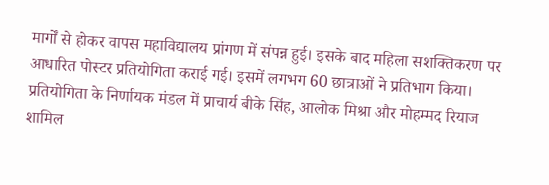मार्गों से होकर वापस महाविद्यालय प्रांगण में संपन्न हुई। इसके बाद महिला सशक्तिकरण पर आधारित पोस्टर प्रतियोगिता कराई गई। इसमें लगभग 60 छात्राओं ने प्रतिभाग किया। प्रतियोगिता के निर्णायक मंडल में प्राचार्य बीके सिंह, आलोक मिश्रा और मोहम्मद रियाज शामिल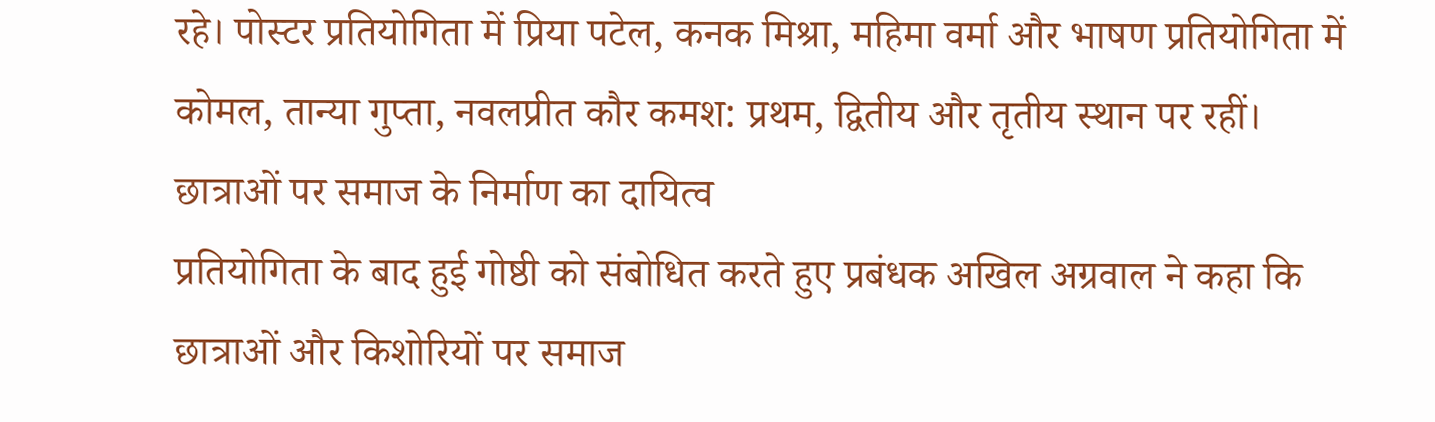रहे। पोस्टर प्रतियोगिता में प्रिया पटेल, कनक मिश्रा, महिमा वर्मा और भाषण प्रतियोगिता में कोमल, तान्या गुप्ता, नवलप्रीत कौर कमश: प्रथम, द्वितीय और तृतीय स्थान पर रहीं।
छात्राओं पर समाज के निर्माण का दायित्व
प्रतियोगिता के बाद हुई गोष्ठी को संबोधित करते हुए प्रबंधक अखिल अग्रवाल ने कहा कि छात्राओं और किशोरियों पर समाज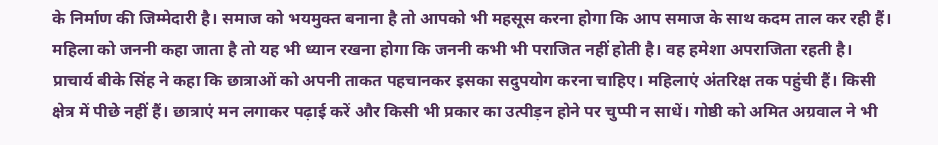के निर्माण की जिम्मेदारी है। समाज को भयमुक्त बनाना है तो आपको भी महसूस करना होगा कि आप समाज के साथ कदम ताल कर रही हैं। महिला को जननी कहा जाता है तो यह भी ध्यान रखना होगा कि जननी कभी भी पराजित नहीं होती है। वह हमेशा अपराजिता रहती है। प्राचार्य बीके सिंह ने कहा कि छात्राओं को अपनी ताकत पहचानकर इसका सदुपयोग करना चाहिए। महिलाएं अंतरिक्ष तक पहुंची हैं। किसी क्षेत्र में पीछे नहीं हैं। छात्राएं मन लगाकर पढ़ाई करें और किसी भी प्रकार का उत्पीड़न होने पर चुप्पी न साधें। गोष्ठी को अमित अग्रवाल ने भी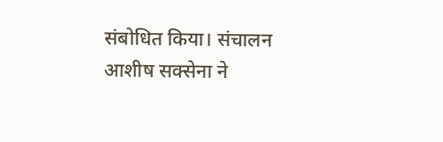संबोधित किया। संचालन आशीष सक्सेना ने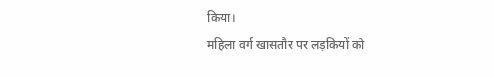किया।
महिला वर्ग खासतौर पर लड़कियों को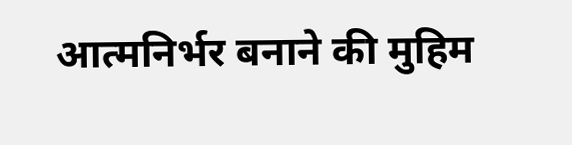आत्मनिर्भर बनाने की मुहिम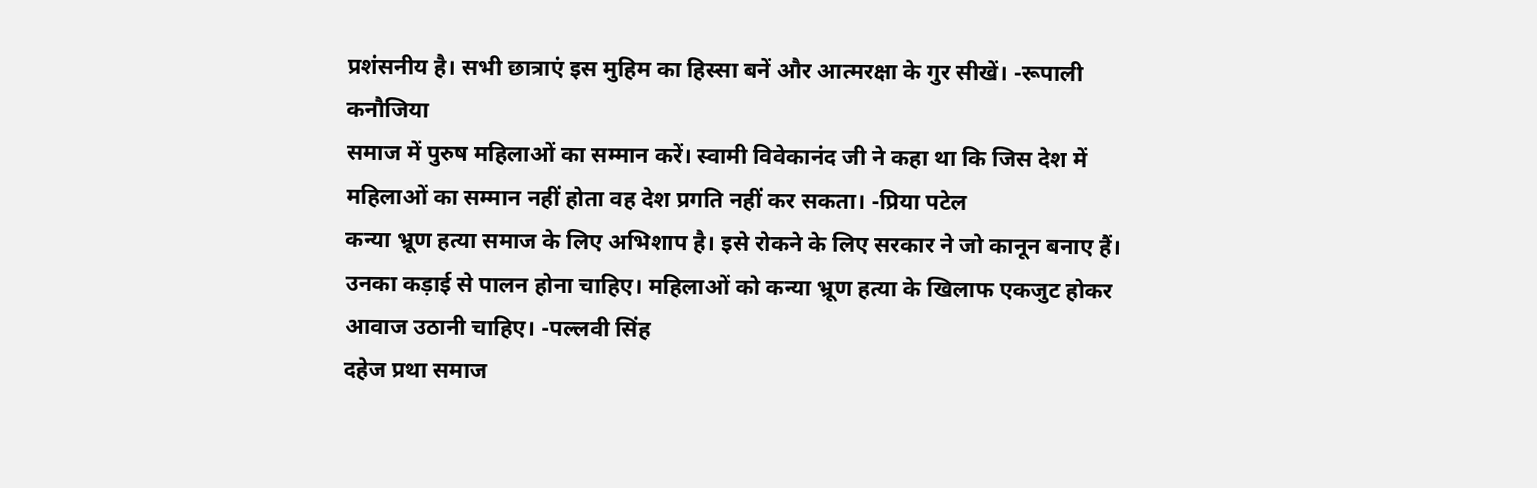प्रशंसनीय है। सभी छात्राएं इस मुहिम का हिस्सा बनें और आत्मरक्षा के गुर सीखें। -रूपाली कनौजिया
समाज में पुरुष महिलाओं का सम्मान करें। स्वामी विवेकानंद जी ने कहा था कि जिस देश में महिलाओं का सम्मान नहीं होता वह देश प्रगति नहीं कर सकता। -प्रिया पटेल
कन्या भ्रूण हत्या समाज के लिए अभिशाप है। इसे रोकने के लिए सरकार ने जो कानून बनाए हैं। उनका कड़ाई से पालन होना चाहिए। महिलाओं को कन्या भ्रूण हत्या के खिलाफ एकजुट होकर आवाज उठानी चाहिए। -पल्लवी सिंह
दहेज प्रथा समाज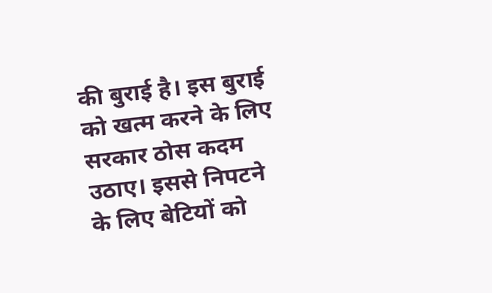की बुराई है। इस बुराई को खत्म करने के लिए सरकार ठोस कदम उठाए। इससे निपटने के लिए बेटियों को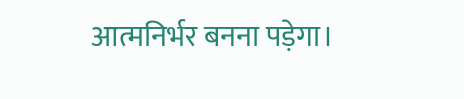आत्मनिर्भर बनना पड़ेगा।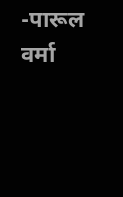-पारूल वर्मा